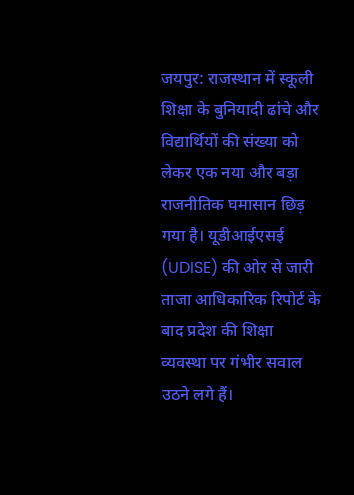जयपुर: राजस्थान में स्कूली शिक्षा के बुनियादी ढांचे और विद्यार्थियों की संख्या को लेकर एक नया और बड़ा राजनीतिक घमासान छिड़ गया है। यूडीआईएसई (UDISE) की ओर से जारी ताजा आधिकारिक रिपोर्ट के बाद प्रदेश की शिक्षा व्यवस्था पर गंभीर सवाल उठने लगे हैं।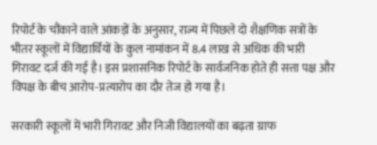रिपोर्ट के चौंकाने वाले आंकड़ों के अनुसार, राज्य में पिछले दो शैक्षणिक सत्रों के भीतर स्कूलों में विद्यार्थियों के कुल नामांकन में 8.4 लाख से अधिक की भारी गिरावट दर्ज की गई है। इस प्रशासनिक रिपोर्ट के सार्वजनिक होते ही सत्ता पक्ष और विपक्ष के बीच आरोप-प्रत्यारोप का दौर तेज हो गया है।

सरकारी स्कूलों में भारी गिरावट और निजी विद्यालयों का बढ़ता ग्राफ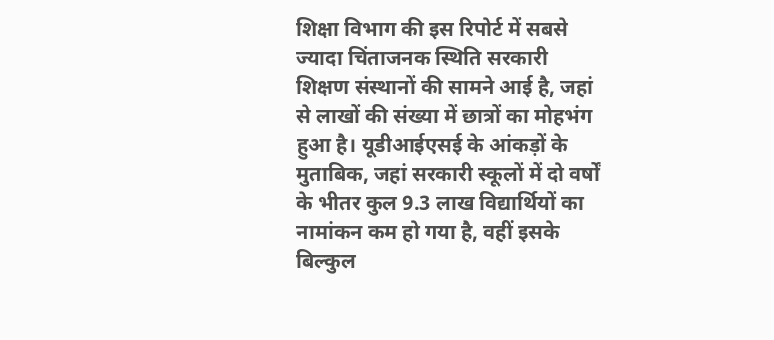शिक्षा विभाग की इस रिपोर्ट में सबसे ज्यादा चिंताजनक स्थिति सरकारी शिक्षण संस्थानों की सामने आई है, जहां से लाखों की संख्या में छात्रों का मोहभंग हुआ है। यूडीआईएसई के आंकड़ों के मुताबिक, जहां सरकारी स्कूलों में दो वर्षों के भीतर कुल 9.3 लाख विद्यार्थियों का नामांकन कम हो गया है, वहीं इसके बिल्कुल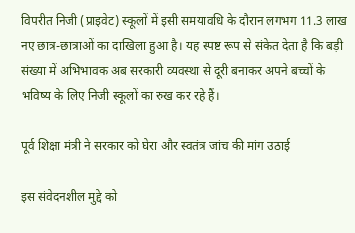विपरीत निजी (प्राइवेट) स्कूलों में इसी समयावधि के दौरान लगभग 11.3 लाख नए छात्र-छात्राओं का दाखिला हुआ है। यह स्पष्ट रूप से संकेत देता है कि बड़ी संख्या में अभिभावक अब सरकारी व्यवस्था से दूरी बनाकर अपने बच्चों के भविष्य के लिए निजी स्कूलों का रुख कर रहे हैं।

पूर्व शिक्षा मंत्री ने सरकार को घेरा और स्वतंत्र जांच की मांग उठाई

इस संवेदनशील मुद्दे को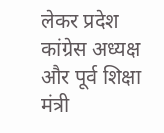लेकर प्रदेश कांग्रेस अध्यक्ष और पूर्व शिक्षा मंत्री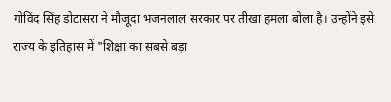गोविंद सिंह डोटासरा ने मौजूदा भजनलाल सरकार पर तीखा हमला बोला है। उन्होंने इसे राज्य के इतिहास में "शिक्षा का सबसे बड़ा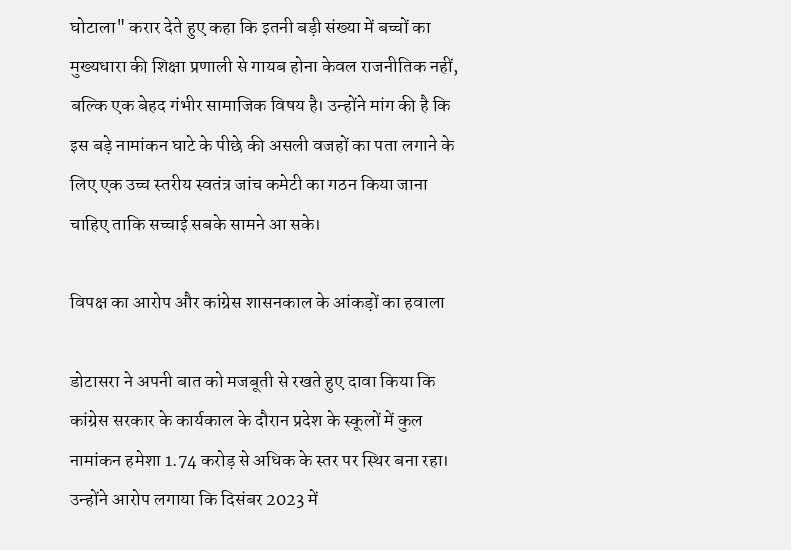घोटाला" करार देते हुए कहा कि इतनी बड़ी संख्या में बच्चों का मुख्यधारा की शिक्षा प्रणाली से गायब होना केवल राजनीतिक नहीं, बल्कि एक बेहद गंभीर सामाजिक विषय है। उन्होंने मांग की है कि इस बड़े नामांकन घाटे के पीछे की असली वजहों का पता लगाने के लिए एक उच्च स्तरीय स्वतंत्र जांच कमेटी का गठन किया जाना चाहिए ताकि सच्चाई सबके सामने आ सके।

विपक्ष का आरोप और कांग्रेस शासनकाल के आंकड़ों का हवाला

डोटासरा ने अपनी बात को मजबूती से रखते हुए दावा किया कि कांग्रेस सरकार के कार्यकाल के दौरान प्रदेश के स्कूलों में कुल नामांकन हमेशा 1.74 करोड़ से अधिक के स्तर पर स्थिर बना रहा। उन्होंने आरोप लगाया कि दिसंबर 2023 में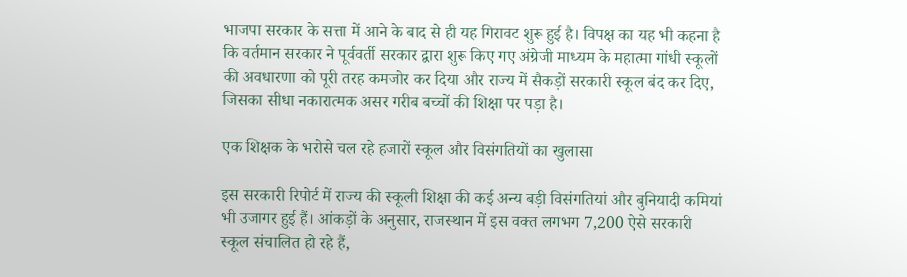भाजपा सरकार के सत्ता में आने के बाद से ही यह गिरावट शुरू हुई है। विपक्ष का यह भी कहना है कि वर्तमान सरकार ने पूर्ववर्ती सरकार द्वारा शुरू किए गए अंग्रेजी माध्यम के महात्मा गांधी स्कूलों की अवधारणा को पूरी तरह कमजोर कर दिया और राज्य में सैकड़ों सरकारी स्कूल बंद कर दिए, जिसका सीधा नकारात्मक असर गरीब बच्चों की शिक्षा पर पड़ा है।

एक शिक्षक के भरोसे चल रहे हजारों स्कूल और विसंगतियों का खुलासा

इस सरकारी रिपोर्ट में राज्य की स्कूली शिक्षा की कई अन्य बड़ी विसंगतियां और बुनियादी कमियां भी उजागर हुई हैं। आंकड़ों के अनुसार, राजस्थान में इस वक्त लगभग 7,200 ऐसे सरकारी स्कूल संचालित हो रहे हैं,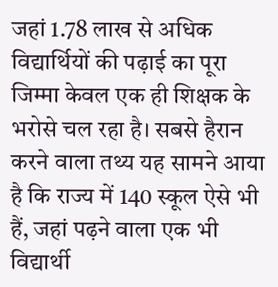जहां 1.78 लाख से अधिक विद्यार्थियों की पढ़ाई का पूरा जिम्मा केवल एक ही शिक्षक के भरोसे चल रहा है। सबसे हैरान करने वाला तथ्य यह सामने आया है कि राज्य में 140 स्कूल ऐसे भी हैं, जहां पढ़ने वाला एक भी विद्यार्थी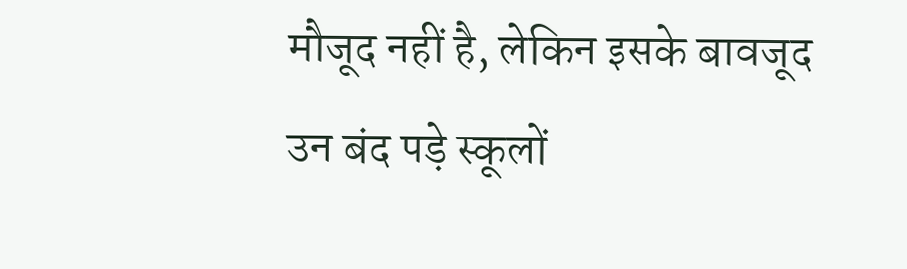मौजूद नहीं है, लेकिन इसके बावजूद उन बंद पड़े स्कूलों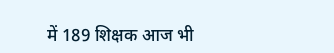में 189 शिक्षक आज भी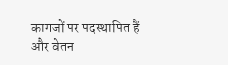कागजों पर पदस्थापित हैं और वेतन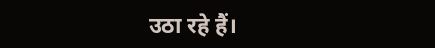उठा रहे हैं।